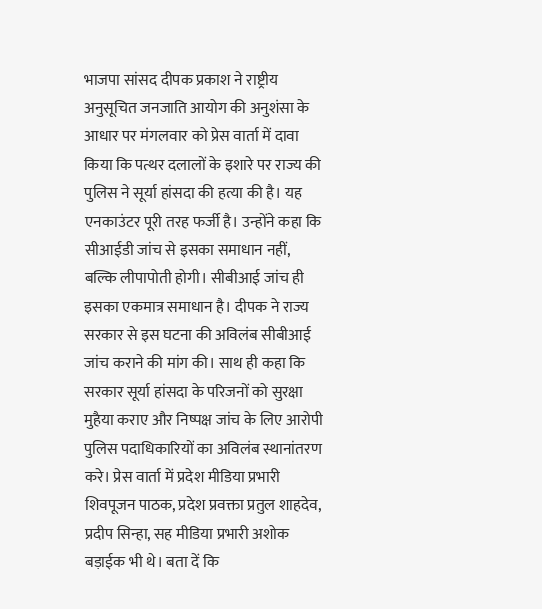भाजपा सांसद दीपक प्रकाश ने राष्ट्रीय अनुसूचित जनजाति आयोग की अनुशंसा के आधार पर मंगलवार को प्रेस वार्ता में दावा किया कि पत्थर दलालों के इशारे पर राज्य की पुलिस ने सूर्या हांसदा की हत्या की है। यह एनकाउंटर पूरी तरह फर्जी है। उन्होंने कहा कि सीआईडी जांच से इसका समाधान नहीं, बल्कि लीपापोती होगी। सीबीआई जांच ही इसका एकमात्र समाधान है। दीपक ने राज्य सरकार से इस घटना की अविलंब सीबीआई जांच कराने की मांग की। साथ ही कहा कि सरकार सूर्या हांसदा के परिजनों को सुरक्षा मुहैया कराए और निष्पक्ष जांच के लिए आरोपी पुलिस पदाधिकारियों का अविलंब स्थानांतरण करे। प्रेस वार्ता में प्रदेश मीडिया प्रभारी शिवपूजन पाठक, प्रदेश प्रवक्ता प्रतुल शाहदेव, प्रदीप सिन्हा, सह मीडिया प्रभारी अशोक बड़ाईक भी थे। बता दें कि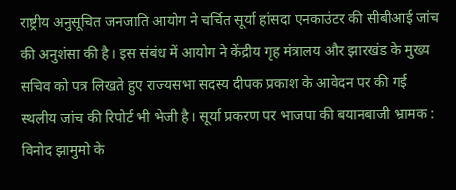राष्ट्रीय अनुसूचित जनजाति आयोग ने चर्चित सूर्या हांसदा एनकाउंटर की सीबीआई जांच की अनुशंसा की है। इस संबंध में आयोग ने केंद्रीय गृह मंत्रालय और झारखंड के मुख्य सचिव को पत्र लिखते हुए राज्यसभा सदस्य दीपक प्रकाश के आवेदन पर की गई स्थलीय जांच की रिपोर्ट भी भेजी है। सूर्या प्रकरण पर भाजपा की बयानबाजी भ्रामक : विनोद झामुमो के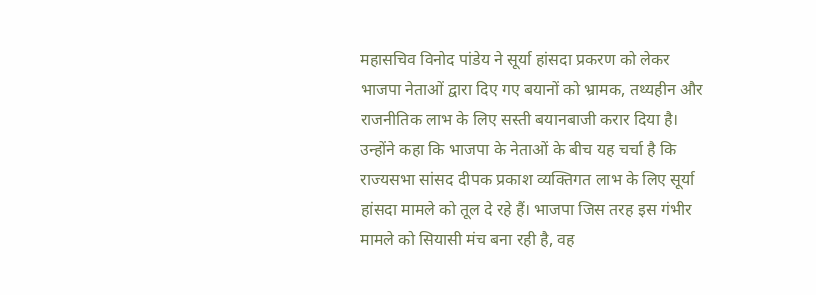महासचिव विनोद पांडेय ने सूर्या हांसदा प्रकरण को लेकर भाजपा नेताओं द्वारा दिए गए बयानों को भ्रामक, तथ्यहीन और राजनीतिक लाभ के लिए सस्ती बयानबाजी करार दिया है। उन्होंने कहा कि भाजपा के नेताओं के बीच यह चर्चा है कि राज्यसभा सांसद दीपक प्रकाश व्यक्तिगत लाभ के लिए सूर्या हांसदा मामले को तूल दे रहे हैं। भाजपा जिस तरह इस गंभीर मामले को सियासी मंच बना रही है, वह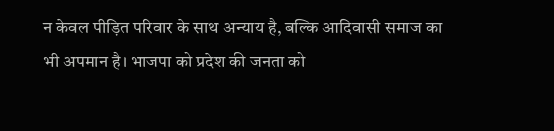न केवल पीड़ित परिवार के साथ अन्याय है, बल्कि आदिवासी समाज का भी अपमान है। भाजपा को प्रदेश की जनता को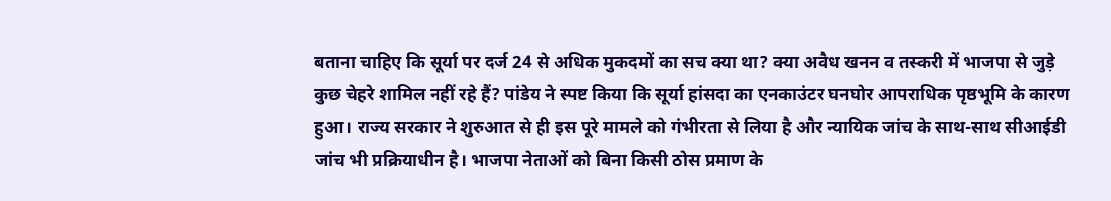बताना चाहिए कि सूर्या पर दर्ज 24 से अधिक मुकदमों का सच क्या था? क्या अवैध खनन व तस्करी में भाजपा से जुड़े कुछ चेहरे शामिल नहीं रहे हैं? पांडेय ने स्पष्ट किया कि सूर्या हांसदा का एनकाउंटर घनघोर आपराधिक पृष्ठभूमि के कारण हुआ। राज्य सरकार ने शुरुआत से ही इस पूरे मामले को गंभीरता से लिया है और न्यायिक जांच के साथ-साथ सीआईडी जांच भी प्रक्रियाधीन है। भाजपा नेताओं को बिना किसी ठोस प्रमाण के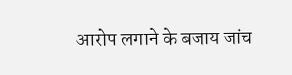आरोप लगाने के बजाय जांच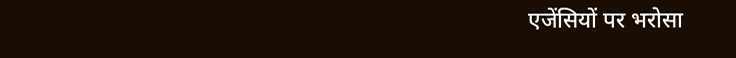एजेंसियों पर भरोसा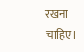रखना चाहिए।